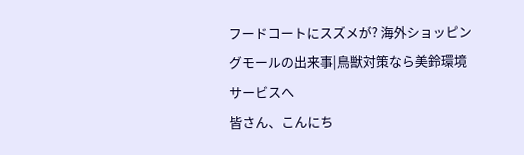フードコートにスズメが? 海外ショッピングモールの出来事|鳥獣対策なら美鈴環境サービスへ
皆さん、こんにち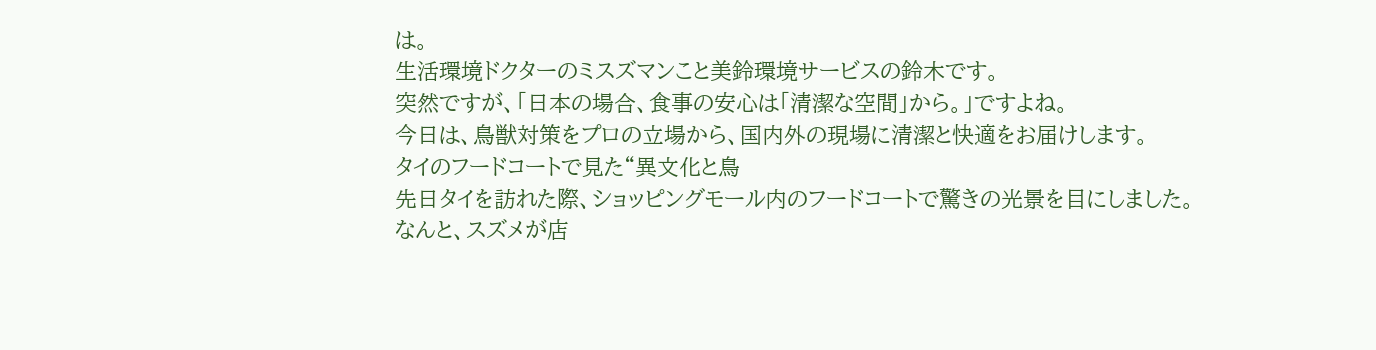は。
生活環境ドクターのミスズマンこと美鈴環境サービスの鈴木です。
突然ですが、「日本の場合、食事の安心は「清潔な空間」から。」ですよね。
今日は、鳥獣対策をプロの立場から、国内外の現場に清潔と快適をお届けします。
タイのフードコートで見た“異文化と鳥
先日タイを訪れた際、ショッピングモール内のフードコートで驚きの光景を目にしました。
なんと、スズメが店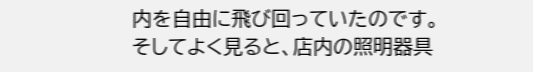内を自由に飛び回っていたのです。
そしてよく見ると、店内の照明器具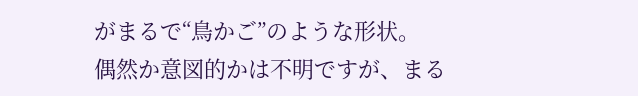がまるで“鳥かご”のような形状。
偶然か意図的かは不明ですが、まる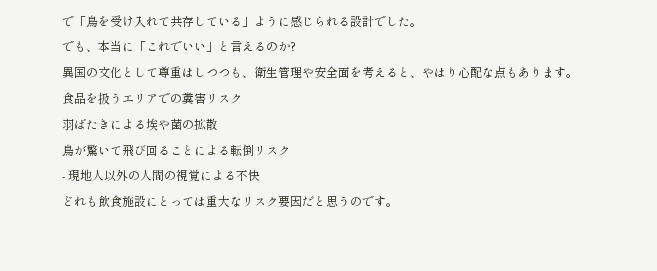で「鳥を受け入れて共存している」ように感じられる設計でした。
でも、本当に「これでいい」と言えるのか?
異国の文化として尊重はしつつも、衛生管理や安全面を考えると、やはり心配な点もあります。
食品を扱うエリアでの糞害リスク
羽ばたきによる埃や菌の拡散
鳥が驚いて飛び回ることによる転倒リスク
- 現地人以外の人間の視覚による不快
どれも飲食施設にとっては重大なリスク要因だと思うのです。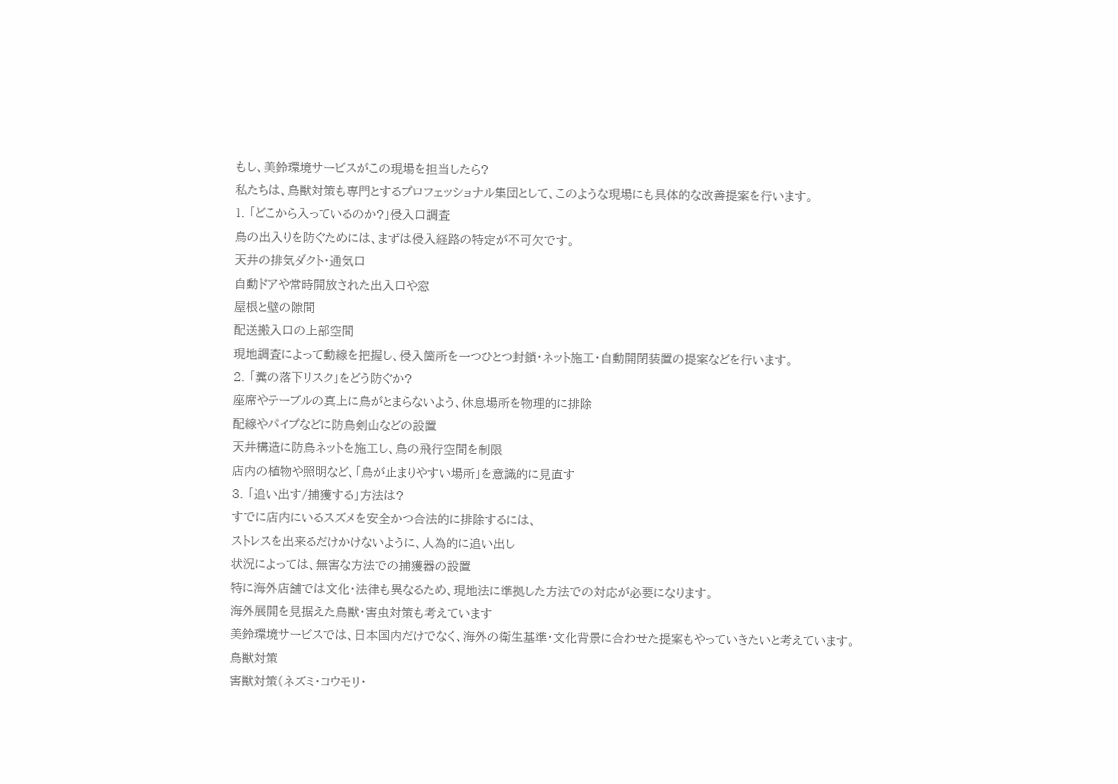もし、美鈴環境サービスがこの現場を担当したら?
私たちは、鳥獣対策も専門とするプロフェッショナル集団として、このような現場にも具体的な改善提案を行います。
1. 「どこから入っているのか?」侵入口調査
鳥の出入りを防ぐためには、まずは侵入経路の特定が不可欠です。
天井の排気ダクト・通気口
自動ドアや常時開放された出入口や窓
屋根と壁の隙間
配送搬入口の上部空間
現地調査によって動線を把握し、侵入箇所を一つひとつ封鎖・ネット施工・自動開閉装置の提案などを行います。
2. 「糞の落下リスク」をどう防ぐか?
座席やテーブルの真上に鳥がとまらないよう、休息場所を物理的に排除
配線やパイプなどに防鳥剣山などの設置
天井構造に防鳥ネットを施工し、鳥の飛行空間を制限
店内の植物や照明など、「鳥が止まりやすい場所」を意識的に見直す
3. 「追い出す/捕獲する」方法は?
すでに店内にいるスズメを安全かつ合法的に排除するには、
ストレスを出来るだけかけないように、人為的に追い出し
状況によっては、無害な方法での捕獲器の設置
特に海外店舗では文化・法律も異なるため、現地法に準拠した方法での対応が必要になります。
海外展開を見据えた鳥獣・害虫対策も考えています
美鈴環境サービスでは、日本国内だけでなく、海外の衛生基準・文化背景に合わせた提案もやっていきたいと考えています。
鳥獣対策
害獣対策(ネズミ・コウモリ・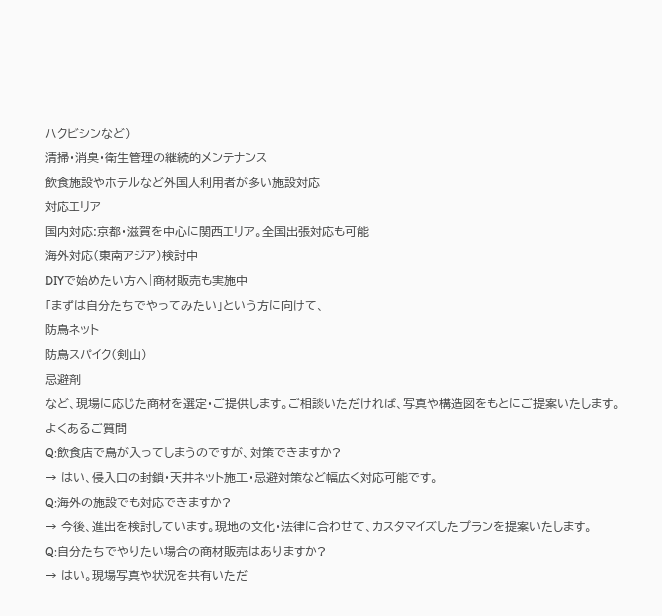ハクビシンなど)
清掃・消臭・衛生管理の継続的メンテナンス
飲食施設やホテルなど外国人利用者が多い施設対応
対応エリア
国内対応:京都・滋賀を中心に関西エリア。全国出張対応も可能
海外対応(東南アジア)検討中
DIYで始めたい方へ|商材販売も実施中
「まずは自分たちでやってみたい」という方に向けて、
防鳥ネット
防鳥スパイク(剣山)
忌避剤
など、現場に応じた商材を選定・ご提供します。ご相談いただければ、写真や構造図をもとにご提案いたします。
よくあるご質問
Q:飲食店で鳥が入ってしまうのですが、対策できますか?
→ はい、侵入口の封鎖・天井ネット施工・忌避対策など幅広く対応可能です。
Q:海外の施設でも対応できますか?
→ 今後、進出を検討しています。現地の文化・法律に合わせて、カスタマイズしたプランを提案いたします。
Q:自分たちでやりたい場合の商材販売はありますか?
→ はい。現場写真や状況を共有いただ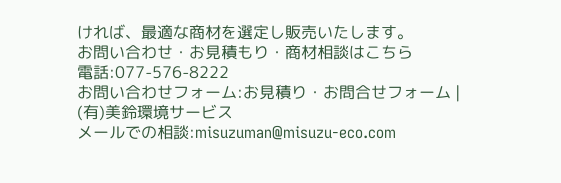ければ、最適な商材を選定し販売いたします。
お問い合わせ・お見積もり・商材相談はこちら
電話:077-576-8222
お問い合わせフォーム:お見積り・お問合せフォーム | (有)美鈴環境サービス
メールでの相談:misuzuman@misuzu-eco.com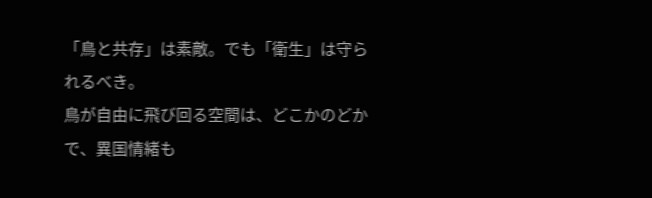「鳥と共存」は素敵。でも「衛生」は守られるべき。
鳥が自由に飛び回る空間は、どこかのどかで、異国情緒も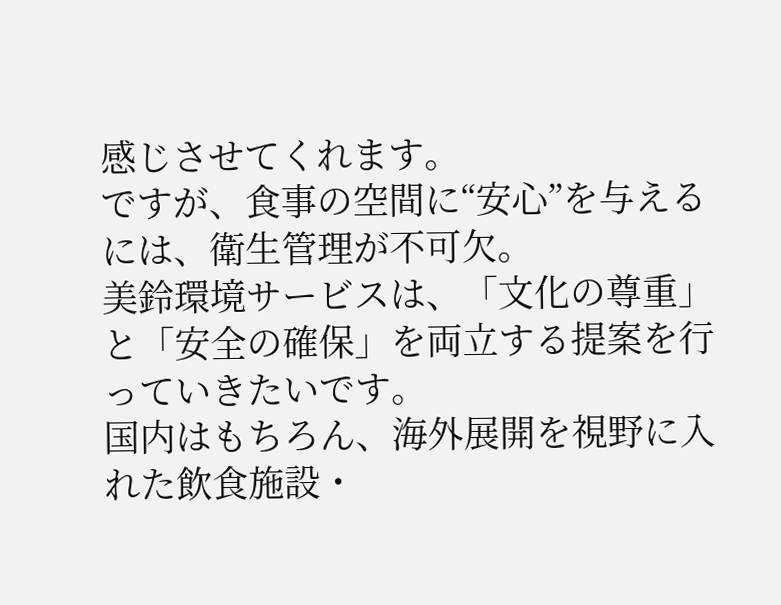感じさせてくれます。
ですが、食事の空間に“安心”を与えるには、衛生管理が不可欠。
美鈴環境サービスは、「文化の尊重」と「安全の確保」を両立する提案を行っていきたいです。
国内はもちろん、海外展開を視野に入れた飲食施設・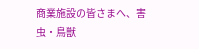商業施設の皆さまへ、害虫・鳥獣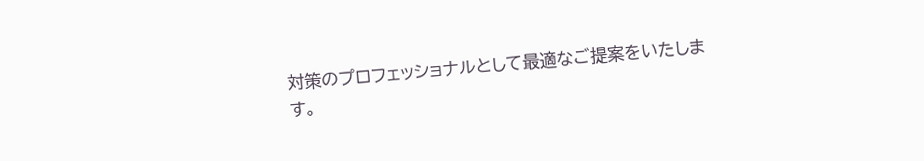対策のプロフェッショナルとして最適なご提案をいたします。